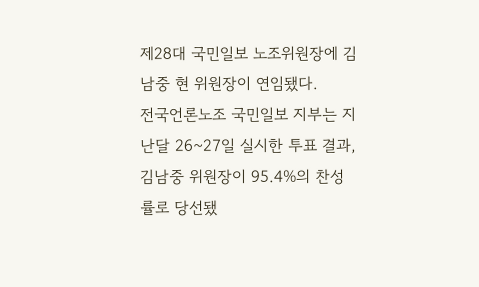제28대 국민일보 노조위원장에 김남중 현 위원장이 연임됐다.
전국언론노조 국민일보 지부는 지난달 26~27일 실시한 투표 결과, 김남중 위원장이 95.4%의 찬성률로 당선됐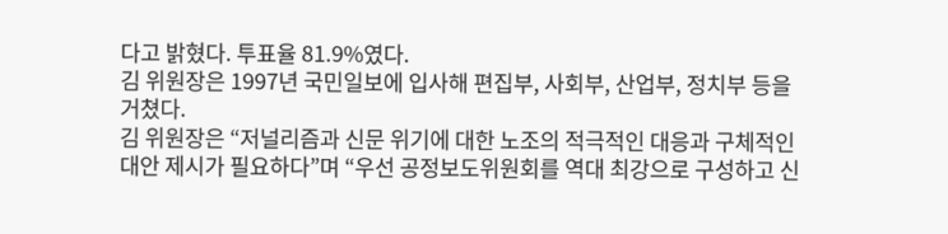다고 밝혔다. 투표율 81.9%였다.
김 위원장은 1997년 국민일보에 입사해 편집부, 사회부, 산업부, 정치부 등을 거쳤다.
김 위원장은 “저널리즘과 신문 위기에 대한 노조의 적극적인 대응과 구체적인 대안 제시가 필요하다”며 “우선 공정보도위원회를 역대 최강으로 구성하고 신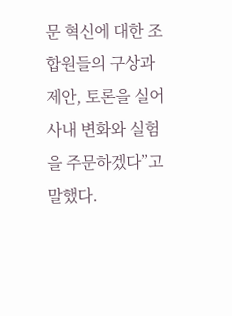문 혁신에 대한 조합원들의 구상과 제안, 토론을 실어 사내 변화와 실험을 주문하겠다”고 말했다.